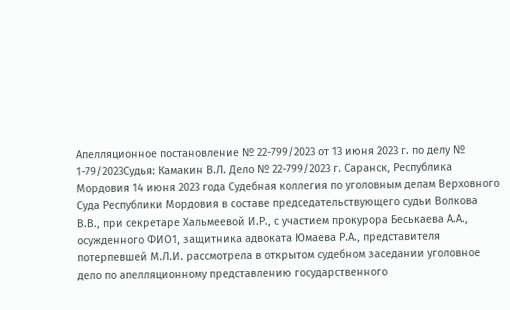Апелляционное постановление № 22-799/2023 от 13 июня 2023 г. по делу № 1-79/2023Судья: Камакин В.Л. Дело № 22-799/2023 г. Саранск, Республика Мордовия 14 июня 2023 года Судебная коллегия по уголовным делам Верховного Суда Республики Мордовия в составе председательствующего судьи Волкова В.В., при секретаре Хальмеевой И.Р., с участием прокурора Беськаева А.А., осужденного ФИО1, защитника адвоката Юмаева Р.А., представителя потерпевшей М.Л.И. рассмотрела в открытом судебном заседании уголовное дело по апелляционному представлению государственного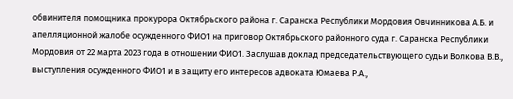обвинителя помощника прокурора Октябрьского района г. Саранска Республики Мордовия Овчинникова А.Б. и апелляционной жалобе осужденного ФИО1 на приговор Октябрьского районного суда г. Саранска Республики Мордовия от 22 марта 2023 года в отношении ФИО1. Заслушав доклад председательствующего судьи Волкова В.В., выступления осужденного ФИО1 и в защиту его интересов адвоката Юмаева Р.А.,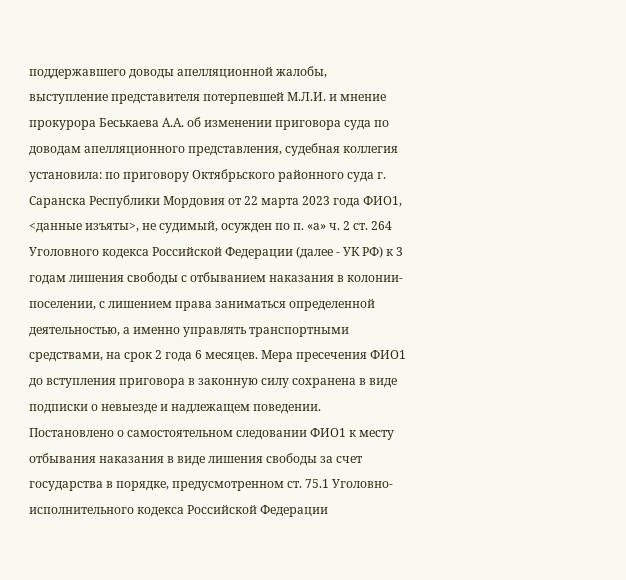поддержавшего доводы апелляционной жалобы, выступление представителя потерпевшей М.Л.И. и мнение прокурора Беськаева А.А. об изменении приговора суда по доводам апелляционного представления, судебная коллегия установила: по приговору Октябрьского районного суда г. Саранска Республики Мордовия от 22 марта 2023 года ФИО1, <данные изъяты>, не судимый, осужден по п. «а» ч. 2 ст. 264 Уголовного кодекса Российской Федерации (далее - УК РФ) к 3 годам лишения свободы с отбыванием наказания в колонии-поселении, с лишением права заниматься определенной деятельностью, а именно управлять транспортными средствами, на срок 2 года 6 месяцев. Мера пресечения ФИО1 до вступления приговора в законную силу сохранена в виде подписки о невыезде и надлежащем поведении. Постановлено о самостоятельном следовании ФИО1 к месту отбывания наказания в виде лишения свободы за счет государства в порядке, предусмотренном ст. 75.1 Уголовно-исполнительного кодекса Российской Федерации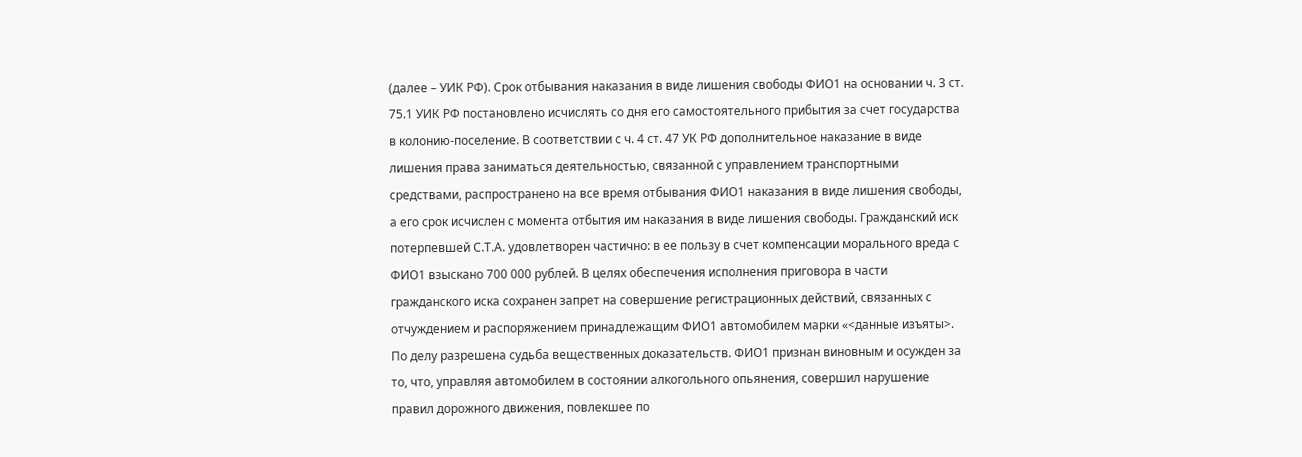(далее – УИК РФ). Срок отбывания наказания в виде лишения свободы ФИО1 на основании ч. 3 ст. 75.1 УИК РФ постановлено исчислять со дня его самостоятельного прибытия за счет государства в колонию-поселение. В соответствии с ч. 4 ст. 47 УК РФ дополнительное наказание в виде лишения права заниматься деятельностью, связанной с управлением транспортными средствами, распространено на все время отбывания ФИО1 наказания в виде лишения свободы, а его срок исчислен с момента отбытия им наказания в виде лишения свободы. Гражданский иск потерпевшей С.Т.А. удовлетворен частично: в ее пользу в счет компенсации морального вреда с ФИО1 взыскано 700 000 рублей. В целях обеспечения исполнения приговора в части гражданского иска сохранен запрет на совершение регистрационных действий, связанных с отчуждением и распоряжением принадлежащим ФИО1 автомобилем марки «<данные изъяты>. По делу разрешена судьба вещественных доказательств. ФИО1 признан виновным и осужден за то, что, управляя автомобилем в состоянии алкогольного опьянения, совершил нарушение правил дорожного движения, повлекшее по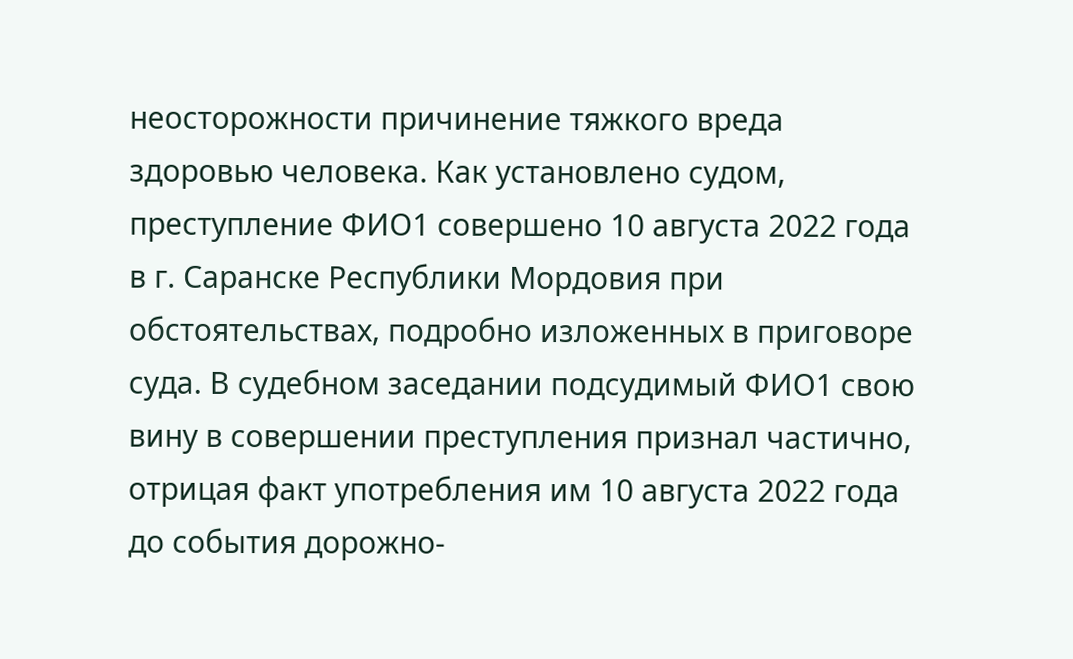неосторожности причинение тяжкого вреда здоровью человека. Как установлено судом, преступление ФИО1 совершено 10 августа 2022 года в г. Саранске Республики Мордовия при обстоятельствах, подробно изложенных в приговоре суда. В судебном заседании подсудимый ФИО1 свою вину в совершении преступления признал частично, отрицая факт употребления им 10 августа 2022 года до события дорожно-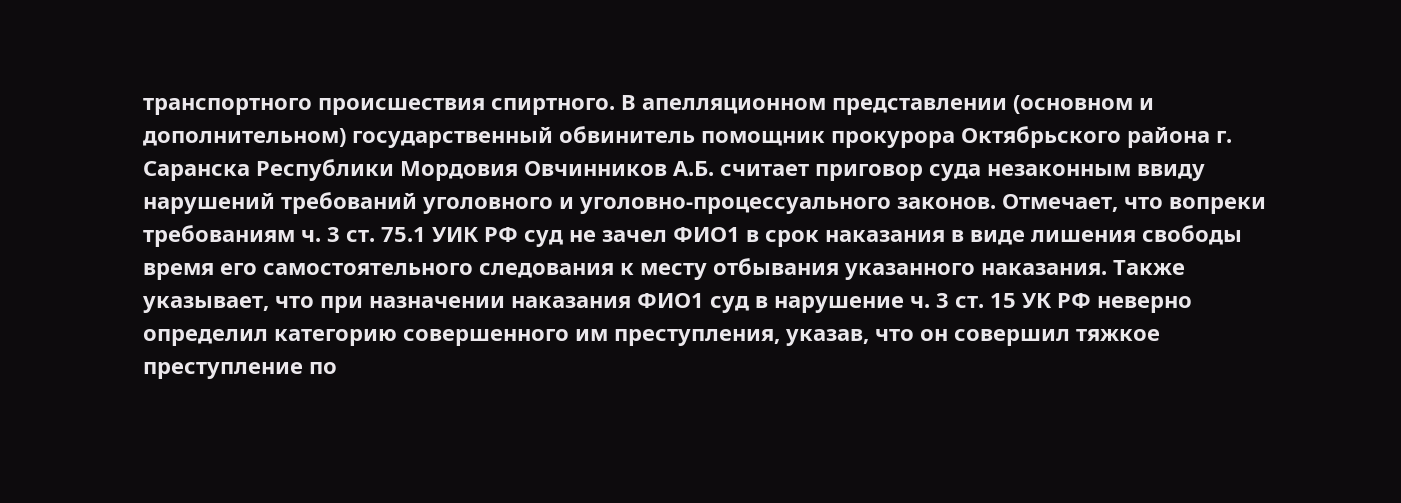транспортного происшествия спиртного. В апелляционном представлении (основном и дополнительном) государственный обвинитель помощник прокурора Октябрьского района г. Саранска Республики Мордовия Овчинников А.Б. считает приговор суда незаконным ввиду нарушений требований уголовного и уголовно-процессуального законов. Отмечает, что вопреки требованиям ч. 3 ст. 75.1 УИК РФ суд не зачел ФИО1 в срок наказания в виде лишения свободы время его самостоятельного следования к месту отбывания указанного наказания. Также указывает, что при назначении наказания ФИО1 суд в нарушение ч. 3 ст. 15 УК РФ неверно определил категорию совершенного им преступления, указав, что он совершил тяжкое преступление по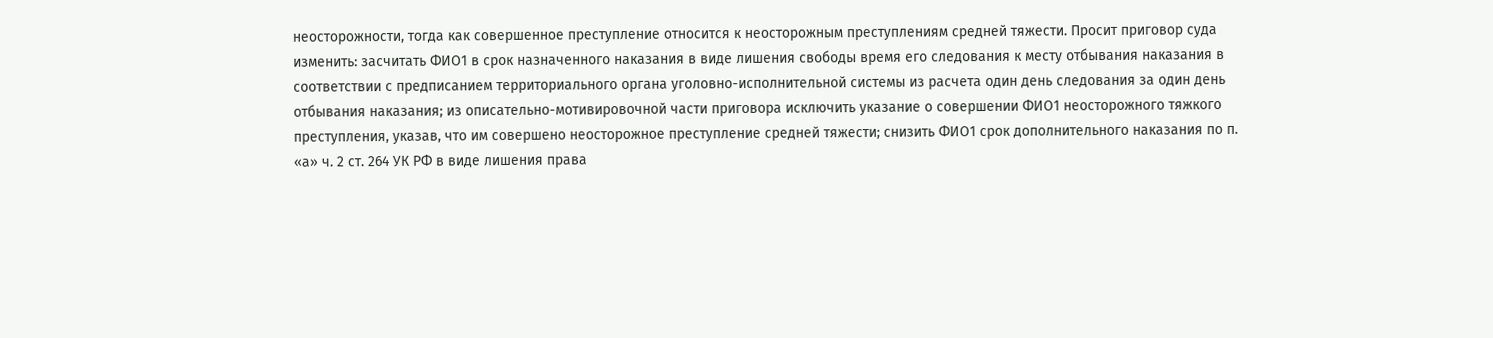неосторожности, тогда как совершенное преступление относится к неосторожным преступлениям средней тяжести. Просит приговор суда изменить: засчитать ФИО1 в срок назначенного наказания в виде лишения свободы время его следования к месту отбывания наказания в соответствии с предписанием территориального органа уголовно-исполнительной системы из расчета один день следования за один день отбывания наказания; из описательно-мотивировочной части приговора исключить указание о совершении ФИО1 неосторожного тяжкого преступления, указав, что им совершено неосторожное преступление средней тяжести; снизить ФИО1 срок дополнительного наказания по п. «а» ч. 2 ст. 264 УК РФ в виде лишения права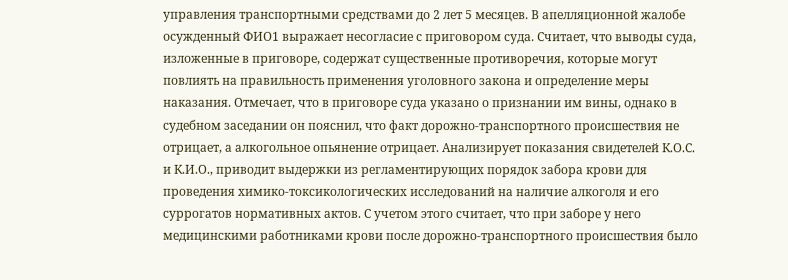управления транспортными средствами до 2 лет 5 месяцев. В апелляционной жалобе осужденный ФИО1 выражает несогласие с приговором суда. Считает, что выводы суда, изложенные в приговоре, содержат существенные противоречия, которые могут повлиять на правильность применения уголовного закона и определение меры наказания. Отмечает, что в приговоре суда указано о признании им вины, однако в судебном заседании он пояснил, что факт дорожно-транспортного происшествия не отрицает, а алкогольное опьянение отрицает. Анализирует показания свидетелей К.О.С. и К.И.О., приводит выдержки из регламентирующих порядок забора крови для проведения химико-токсикологических исследований на наличие алкоголя и его суррогатов нормативных актов. С учетом этого считает, что при заборе у него медицинскими работниками крови после дорожно-транспортного происшествия было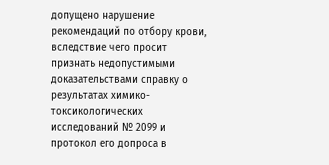допущено нарушение рекомендаций по отбору крови, вследствие чего просит признать недопустимыми доказательствами справку о результатах химико-токсикологических исследований № 2099 и протокол его допроса в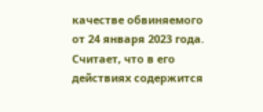качестве обвиняемого от 24 января 2023 года. Считает, что в его действиях содержится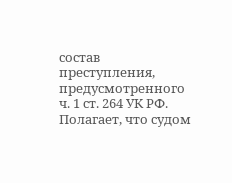состав преступления, предусмотренного ч. 1 ст. 264 УК РФ. Полагает, что судом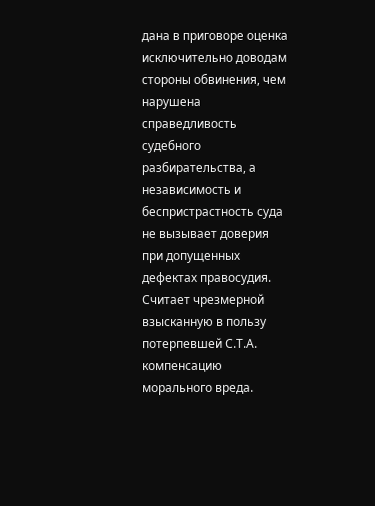дана в приговоре оценка исключительно доводам стороны обвинения, чем нарушена справедливость судебного разбирательства, а независимость и беспристрастность суда не вызывает доверия при допущенных дефектах правосудия. Считает чрезмерной взысканную в пользу потерпевшей С.Т.А. компенсацию морального вреда.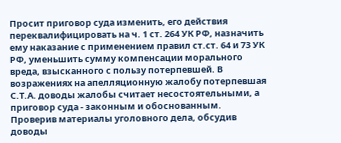Просит приговор суда изменить, его действия переквалифицировать на ч. 1 ст. 264 УК РФ, назначить ему наказание с применением правил ст.ст. 64 и 73 УК РФ, уменьшить сумму компенсации морального вреда, взысканного с пользу потерпевшей. В возражениях на апелляционную жалобу потерпевшая С.Т.А. доводы жалобы считает несостоятельными, а приговор суда - законным и обоснованным. Проверив материалы уголовного дела, обсудив доводы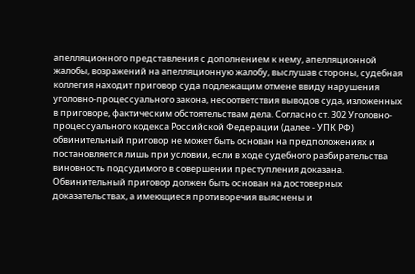апелляционного представления с дополнением к нему, апелляционной жалобы, возражений на апелляционную жалобу, выслушав стороны, судебная коллегия находит приговор суда подлежащим отмене ввиду нарушения уголовно-процессуального закона, несоответствия выводов суда, изложенных в приговоре, фактическим обстоятельствам дела. Согласно ст. 302 Уголовно-процессуального кодекса Российской Федерации (далее - УПК РФ) обвинительный приговор не может быть основан на предположениях и постановляется лишь при условии, если в ходе судебного разбирательства виновность подсудимого в совершении преступления доказана. Обвинительный приговор должен быть основан на достоверных доказательствах, а имеющиеся противоречия выяснены и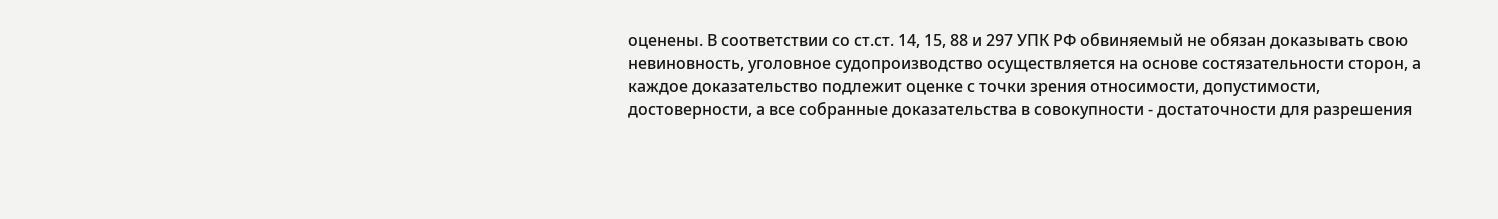оценены. В соответствии со ст.ст. 14, 15, 88 и 297 УПК РФ обвиняемый не обязан доказывать свою невиновность, уголовное судопроизводство осуществляется на основе состязательности сторон, а каждое доказательство подлежит оценке с точки зрения относимости, допустимости, достоверности, а все собранные доказательства в совокупности - достаточности для разрешения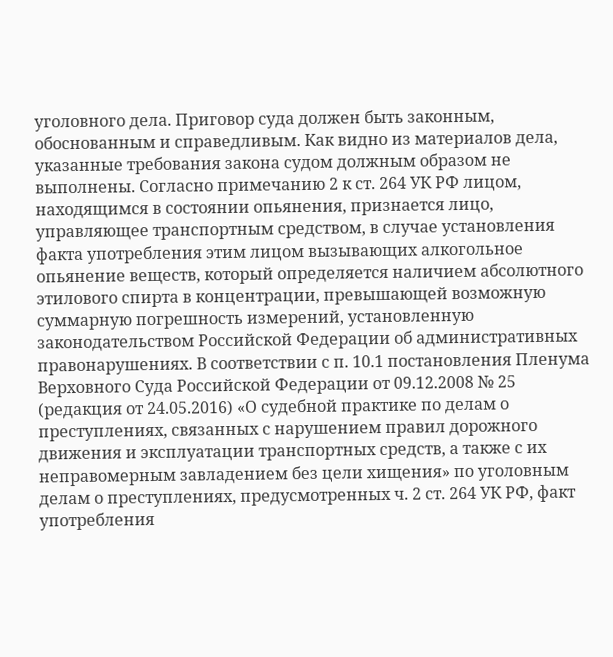уголовного дела. Приговор суда должен быть законным, обоснованным и справедливым. Как видно из материалов дела, указанные требования закона судом должным образом не выполнены. Согласно примечанию 2 к ст. 264 УК РФ лицом, находящимся в состоянии опьянения, признается лицо, управляющее транспортным средством, в случае установления факта употребления этим лицом вызывающих алкогольное опьянение веществ, который определяется наличием абсолютного этилового спирта в концентрации, превышающей возможную суммарную погрешность измерений, установленную законодательством Российской Федерации об административных правонарушениях. В соответствии с п. 10.1 постановления Пленума Верховного Суда Российской Федерации от 09.12.2008 № 25 (редакция от 24.05.2016) «О судебной практике по делам о преступлениях, связанных с нарушением правил дорожного движения и эксплуатации транспортных средств, а также с их неправомерным завладением без цели хищения» по уголовным делам о преступлениях, предусмотренных ч. 2 ст. 264 УК РФ, факт употребления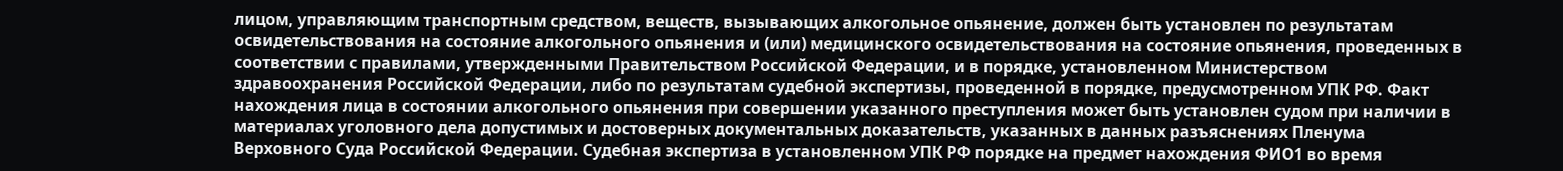лицом, управляющим транспортным средством, веществ, вызывающих алкогольное опьянение, должен быть установлен по результатам освидетельствования на состояние алкогольного опьянения и (или) медицинского освидетельствования на состояние опьянения, проведенных в соответствии с правилами, утвержденными Правительством Российской Федерации, и в порядке, установленном Министерством здравоохранения Российской Федерации, либо по результатам судебной экспертизы, проведенной в порядке, предусмотренном УПК РФ. Факт нахождения лица в состоянии алкогольного опьянения при совершении указанного преступления может быть установлен судом при наличии в материалах уголовного дела допустимых и достоверных документальных доказательств, указанных в данных разъяснениях Пленума Верховного Суда Российской Федерации. Судебная экспертиза в установленном УПК РФ порядке на предмет нахождения ФИО1 во время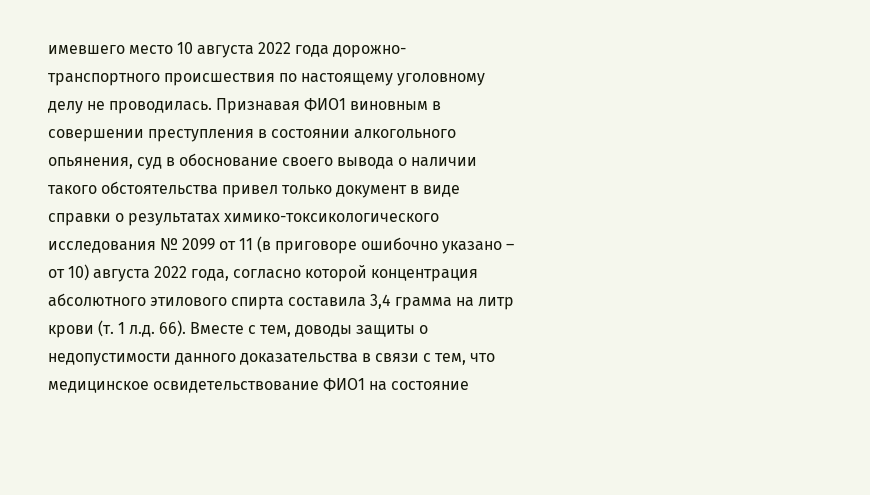имевшего место 10 августа 2022 года дорожно-транспортного происшествия по настоящему уголовному делу не проводилась. Признавая ФИО1 виновным в совершении преступления в состоянии алкогольного опьянения, суд в обоснование своего вывода о наличии такого обстоятельства привел только документ в виде справки о результатах химико-токсикологического исследования № 2099 от 11 (в приговоре ошибочно указано – от 10) августа 2022 года, согласно которой концентрация абсолютного этилового спирта составила 3,4 грамма на литр крови (т. 1 л.д. 66). Вместе с тем, доводы защиты о недопустимости данного доказательства в связи с тем, что медицинское освидетельствование ФИО1 на состояние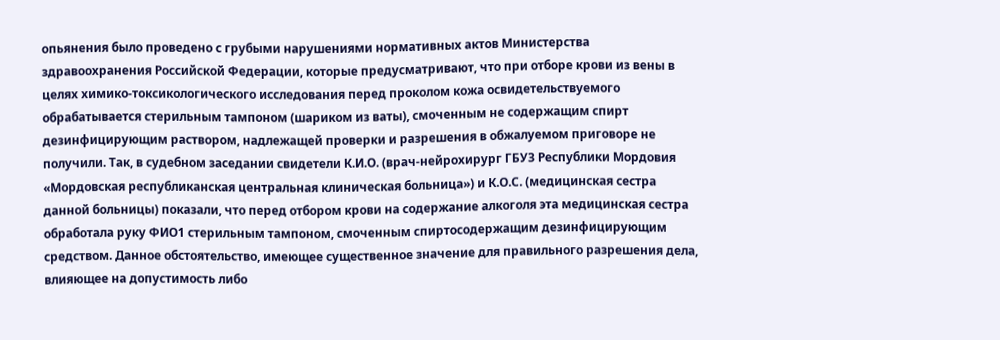опьянения было проведено с грубыми нарушениями нормативных актов Министерства здравоохранения Российской Федерации, которые предусматривают, что при отборе крови из вены в целях химико-токсикологического исследования перед проколом кожа освидетельствуемого обрабатывается стерильным тампоном (шариком из ваты), смоченным не содержащим спирт дезинфицирующим раствором, надлежащей проверки и разрешения в обжалуемом приговоре не получили. Так, в судебном заседании свидетели К.И.О. (врач-нейрохирург ГБУЗ Республики Мордовия «Мордовская республиканская центральная клиническая больница») и К.О.С. (медицинская сестра данной больницы) показали, что перед отбором крови на содержание алкоголя эта медицинская сестра обработала руку ФИО1 стерильным тампоном, смоченным спиртосодержащим дезинфицирующим средством. Данное обстоятельство, имеющее существенное значение для правильного разрешения дела, влияющее на допустимость либо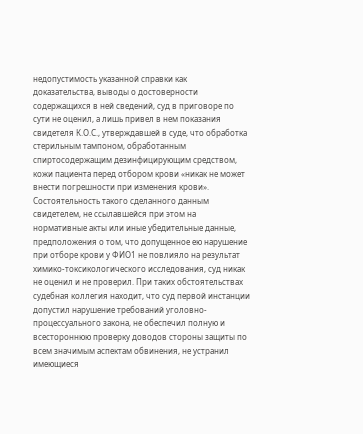недопустимость указанной справки как доказательства, выводы о достоверности содержащихся в ней сведений, суд в приговоре по сути не оценил, а лишь привел в нем показания свидетеля К.О.С., утверждавшей в суде, что обработка стерильным тампоном, обработанным спиртосодержащим дезинфицирующим средством, кожи пациента перед отбором крови «никак не может внести погрешности при изменения крови». Состоятельность такого сделанного данным свидетелем, не ссылавшейся при этом на нормативные акты или иные убедительные данные, предположения о том, что допущенное ею нарушение при отборе крови у ФИО1 не повлияло на результат химико-токсикологического исследования, суд никак не оценил и не проверил. При таких обстоятельствах судебная коллегия находит, что суд первой инстанции допустил нарушение требований уголовно-процессуального закона, не обеспечил полную и всестороннюю проверку доводов стороны защиты по всем значимым аспектам обвинения, не устранил имеющиеся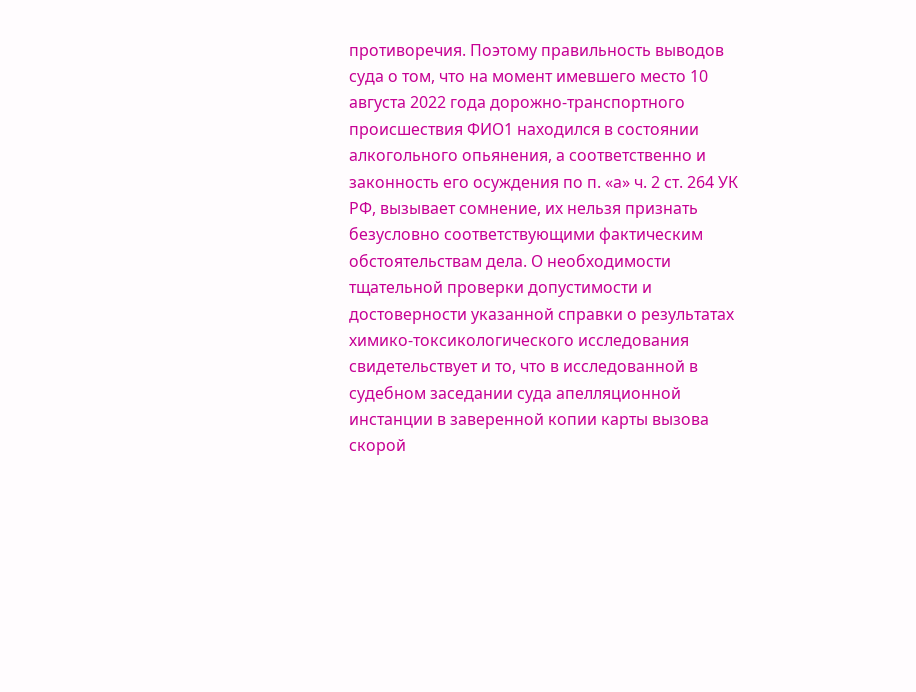противоречия. Поэтому правильность выводов суда о том, что на момент имевшего место 10 августа 2022 года дорожно-транспортного происшествия ФИО1 находился в состоянии алкогольного опьянения, а соответственно и законность его осуждения по п. «а» ч. 2 ст. 264 УК РФ, вызывает сомнение, их нельзя признать безусловно соответствующими фактическим обстоятельствам дела. О необходимости тщательной проверки допустимости и достоверности указанной справки о результатах химико-токсикологического исследования свидетельствует и то, что в исследованной в судебном заседании суда апелляционной инстанции в заверенной копии карты вызова скорой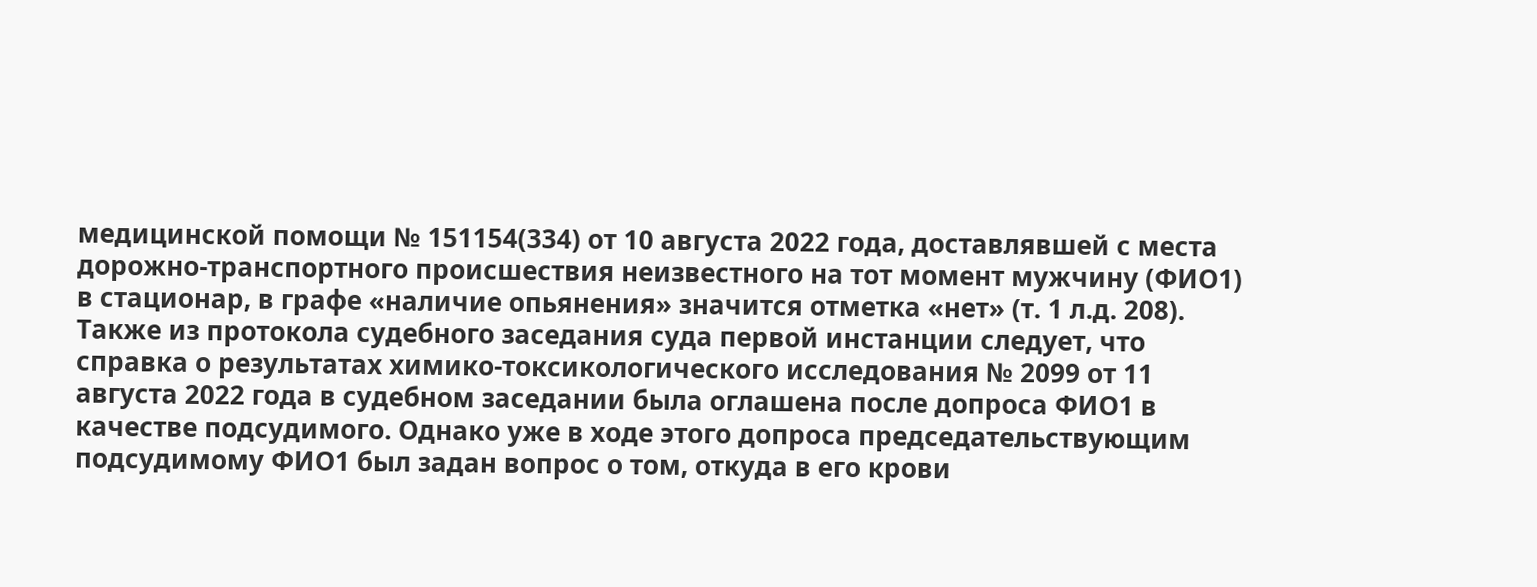медицинской помощи № 151154(334) от 10 августа 2022 года, доставлявшей с места дорожно-транспортного происшествия неизвестного на тот момент мужчину (ФИО1) в стационар, в графе «наличие опьянения» значится отметка «нет» (т. 1 л.д. 208). Также из протокола судебного заседания суда первой инстанции следует, что справка о результатах химико-токсикологического исследования № 2099 от 11 августа 2022 года в судебном заседании была оглашена после допроса ФИО1 в качестве подсудимого. Однако уже в ходе этого допроса председательствующим подсудимому ФИО1 был задан вопрос о том, откуда в его крови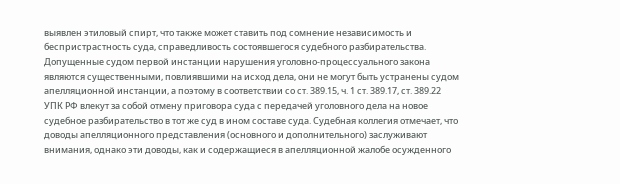выявлен этиловый спирт, что также может ставить под сомнение независимость и беспристрастность суда, справедливость состоявшегося судебного разбирательства. Допущенные судом первой инстанции нарушения уголовно-процессуального закона являются существенными, повлиявшими на исход дела, они не могут быть устранены судом апелляционной инстанции, а поэтому в соответствии со ст. 389.15, ч. 1 ст. 389.17, ст. 389.22 УПК РФ влекут за собой отмену приговора суда с передачей уголовного дела на новое судебное разбирательство в тот же суд в ином составе суда. Судебная коллегия отмечает, что доводы апелляционного представления (основного и дополнительного) заслуживают внимания, однако эти доводы, как и содержащиеся в апелляционной жалобе осужденного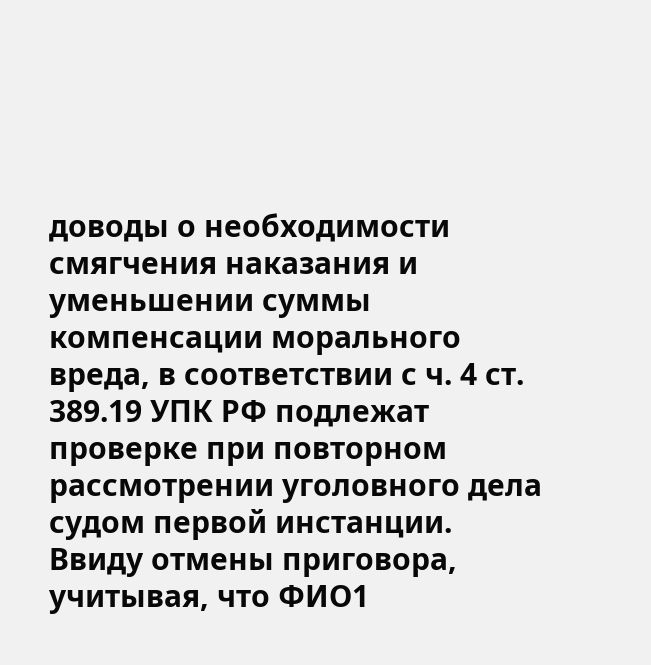доводы о необходимости смягчения наказания и уменьшении суммы компенсации морального вреда, в соответствии с ч. 4 ст. 389.19 УПК РФ подлежат проверке при повторном рассмотрении уголовного дела судом первой инстанции. Ввиду отмены приговора, учитывая, что ФИО1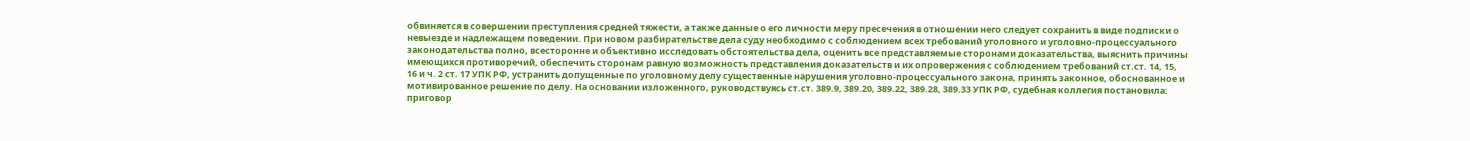обвиняется в совершении преступления средней тяжести, а также данные о его личности меру пресечения в отношении него следует сохранить в виде подписки о невыезде и надлежащем поведении. При новом разбирательстве дела суду необходимо с соблюдением всех требований уголовного и уголовно-процессуального законодательства полно, всесторонне и объективно исследовать обстоятельства дела, оценить все представляемые сторонами доказательства, выяснить причины имеющихся противоречий, обеспечить сторонам равную возможность представления доказательств и их опровержения с соблюдением требований ст.ст. 14, 15, 16 и ч. 2 ст. 17 УПК РФ, устранить допущенные по уголовному делу существенные нарушения уголовно-процессуального закона, принять законное, обоснованное и мотивированное решение по делу. На основании изложенного, руководствуясь ст.ст. 389.9, 389.20, 389.22, 389.28, 389.33 УПК РФ, судебная коллегия постановила: приговор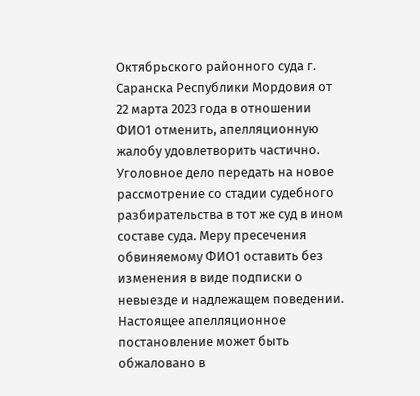Октябрьского районного суда г. Саранска Республики Мордовия от 22 марта 2023 года в отношении ФИО1 отменить, апелляционную жалобу удовлетворить частично. Уголовное дело передать на новое рассмотрение со стадии судебного разбирательства в тот же суд в ином составе суда. Меру пресечения обвиняемому ФИО1 оставить без изменения в виде подписки о невыезде и надлежащем поведении. Настоящее апелляционное постановление может быть обжаловано в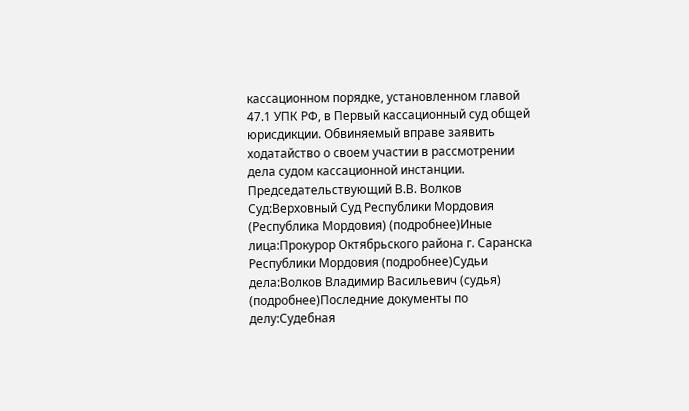кассационном порядке, установленном главой 47.1 УПК РФ, в Первый кассационный суд общей юрисдикции. Обвиняемый вправе заявить ходатайство о своем участии в рассмотрении дела судом кассационной инстанции. Председательствующий В.В. Волков Суд:Верховный Суд Республики Мордовия (Республика Мордовия) (подробнее)Иные лица:Прокурор Октябрьского района г. Саранска Республики Мордовия (подробнее)Судьи дела:Волков Владимир Васильевич (судья) (подробнее)Последние документы по делу:Судебная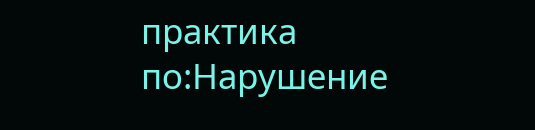практика по:Нарушение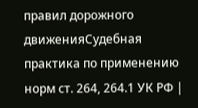правил дорожного движенияСудебная практика по применению норм ст. 264, 264.1 УК РФ |